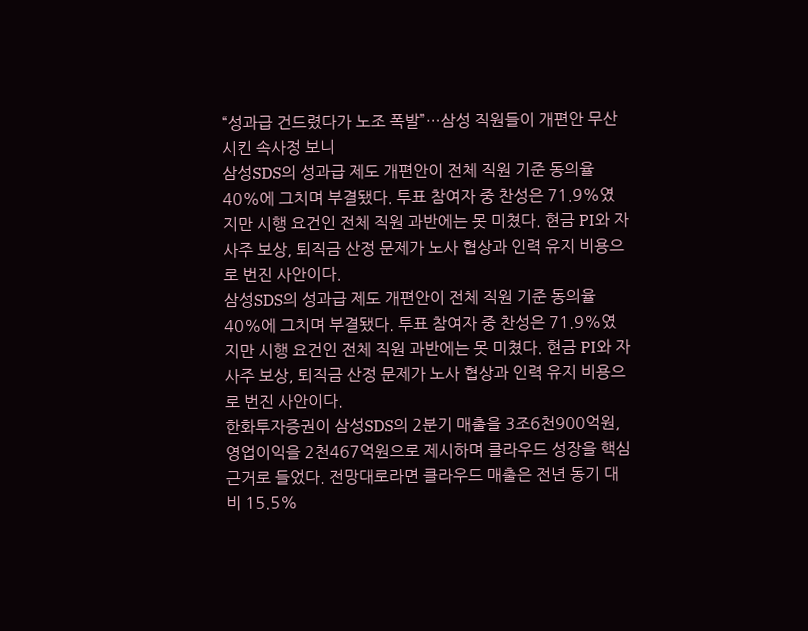“성과급 건드렸다가 노조 폭발”…삼성 직원들이 개편안 무산시킨 속사정 보니
삼성SDS의 성과급 제도 개편안이 전체 직원 기준 동의율 40%에 그치며 부결됐다. 투표 참여자 중 찬성은 71.9%였지만 시행 요건인 전체 직원 과반에는 못 미쳤다. 현금 PI와 자사주 보상, 퇴직금 산정 문제가 노사 협상과 인력 유지 비용으로 번진 사안이다.
삼성SDS의 성과급 제도 개편안이 전체 직원 기준 동의율 40%에 그치며 부결됐다. 투표 참여자 중 찬성은 71.9%였지만 시행 요건인 전체 직원 과반에는 못 미쳤다. 현금 PI와 자사주 보상, 퇴직금 산정 문제가 노사 협상과 인력 유지 비용으로 번진 사안이다.
한화투자증권이 삼성SDS의 2분기 매출을 3조6천900억원, 영업이익을 2천467억원으로 제시하며 클라우드 성장을 핵심 근거로 들었다. 전망대로라면 클라우드 매출은 전년 동기 대비 15.5%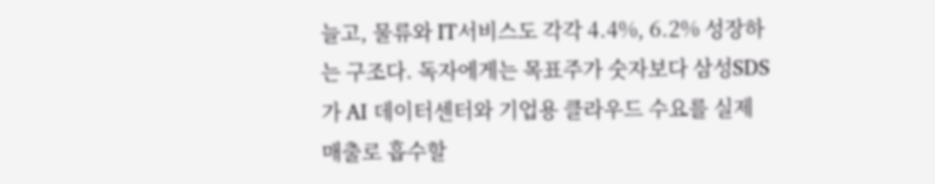늘고, 물류와 IT서비스도 각각 4.4%, 6.2% 성장하는 구조다. 독자에게는 목표주가 숫자보다 삼성SDS가 AI 데이터센터와 기업용 클라우드 수요를 실제 매출로 흡수할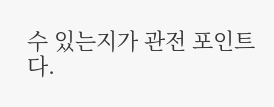수 있는지가 관전 포인트다.